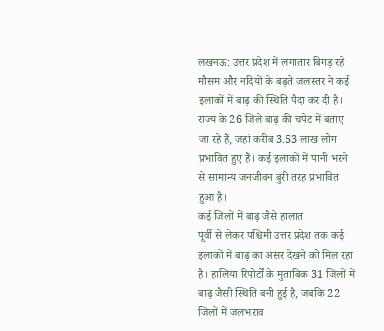लखनऊ: उत्तर प्रदेश में लगातार बिगड़ रहे मौसम और नदियों के बढ़ते जलस्तर ने कई इलाकों में बाढ़ की स्थिति पैदा कर दी है। राज्य के 26 जिले बाढ़ की चपेट में बताए जा रहे हैं, जहां करीब 3.53 लाख लोग प्रभावित हुए हैं। कई इलाकों में पानी भरने से सामान्य जनजीवन बुरी तरह प्रभावित हुआ है।
कई जिलों में बाढ़ जैसे हालात
पूर्वी से लेकर पश्चिमी उत्तर प्रदेश तक कई इलाकों में बाढ़ का असर देखने को मिल रहा है। हालिया रिपोर्टों के मुताबिक 31 जिलों में बाढ़ जैसी स्थिति बनी हुई है, जबकि 22 जिलों में जलभराव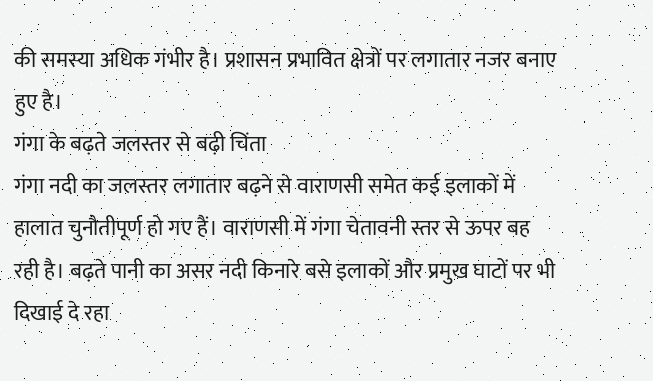की समस्या अधिक गंभीर है। प्रशासन प्रभावित क्षेत्रों पर लगातार नजर बनाए हुए है।
गंगा के बढ़ते जलस्तर से बढ़ी चिंता
गंगा नदी का जलस्तर लगातार बढ़ने से वाराणसी समेत कई इलाकों में हालात चुनौतीपूर्ण हो गए हैं। वाराणसी में गंगा चेतावनी स्तर से ऊपर बह रही है। बढ़ते पानी का असर नदी किनारे बसे इलाकों और प्रमुख घाटों पर भी दिखाई दे रहा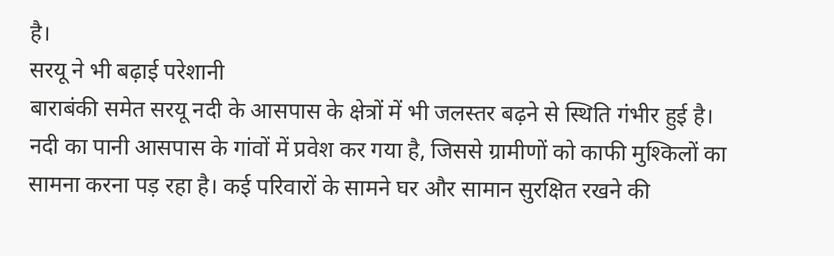है।
सरयू ने भी बढ़ाई परेशानी
बाराबंकी समेत सरयू नदी के आसपास के क्षेत्रों में भी जलस्तर बढ़ने से स्थिति गंभीर हुई है। नदी का पानी आसपास के गांवों में प्रवेश कर गया है, जिससे ग्रामीणों को काफी मुश्किलों का सामना करना पड़ रहा है। कई परिवारों के सामने घर और सामान सुरक्षित रखने की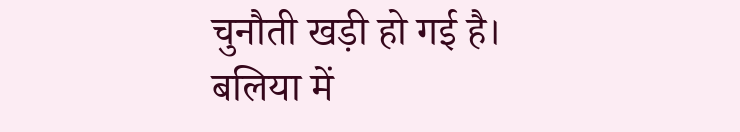चुनौती खड़ी हो गई है।
बलिया में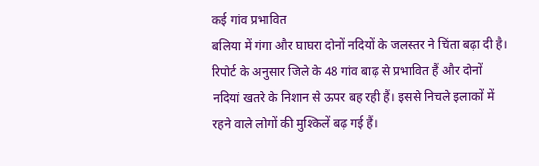कई गांव प्रभावित
बलिया में गंगा और घाघरा दोनों नदियों के जलस्तर ने चिंता बढ़ा दी है। रिपोर्ट के अनुसार जिले के 48 गांव बाढ़ से प्रभावित हैं और दोनों नदियां खतरे के निशान से ऊपर बह रही हैं। इससे निचले इलाकों में रहने वाले लोगों की मुश्किलें बढ़ गई हैं।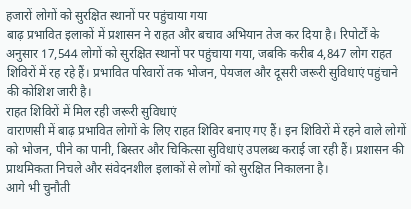हजारों लोगों को सुरक्षित स्थानों पर पहुंचाया गया
बाढ़ प्रभावित इलाकों में प्रशासन ने राहत और बचाव अभियान तेज कर दिया है। रिपोर्टों के अनुसार 17,544 लोगों को सुरक्षित स्थानों पर पहुंचाया गया, जबकि करीब 4,847 लोग राहत शिविरों में रह रहे हैं। प्रभावित परिवारों तक भोजन, पेयजल और दूसरी जरूरी सुविधाएं पहुंचाने की कोशिश जारी है।
राहत शिविरों में मिल रही जरूरी सुविधाएं
वाराणसी में बाढ़ प्रभावित लोगों के लिए राहत शिविर बनाए गए हैं। इन शिविरों में रहने वाले लोगों को भोजन, पीने का पानी, बिस्तर और चिकित्सा सुविधाएं उपलब्ध कराई जा रही हैं। प्रशासन की प्राथमिकता निचले और संवेदनशील इलाकों से लोगों को सुरक्षित निकालना है।
आगे भी चुनौती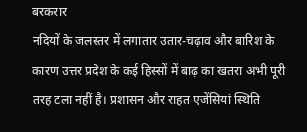बरकरार
नदियों के जलस्तर में लगातार उतार-चढ़ाव और बारिश के कारण उत्तर प्रदेश के कई हिस्सों में बाढ़ का खतरा अभी पूरी तरह टला नहीं है। प्रशासन और राहत एजेंसियां स्थिति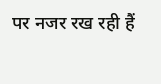पर नजर रख रही हैं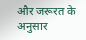और जरूरत के अनुसार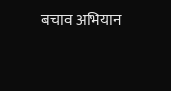बचाव अभियान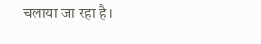चलाया जा रहा है।